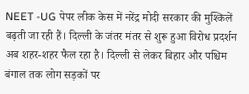NEET -UG पेपर लीक केस में नरेंद्र मोदी सरकार की मुश्किलें बढ़ती जा रही हैं। दिल्ली के जंतर मंतर से शुरू हुआ विरोध प्रदर्शन अब शहर-शहर फैल रहा है। दिल्ली से लेकर बिहार और पश्चिम बंगाल तक लोग सड़कों पर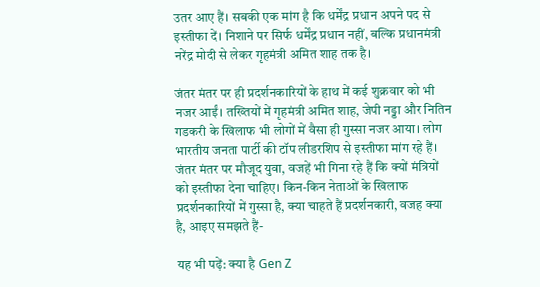उतर आए हैं। सबकी एक मांग है कि धर्मेंद्र प्रधान अपने पद से इस्तीफा दें। निशाने पर सिर्फ धर्मेंद्र प्रधान नहीं, बल्कि प्रधानमंत्री नरेंद्र मोदी से लेकर गृहमंत्री अमित शाह तक है।

जंतर मंतर पर ही प्रदर्शनकारियों के हाथ में कई शुक्रवार को भी नजर आईं। तख्तियों में गृहमंत्री अमित शाह, जेपी नड्डा और नितिन गडकरी के खिलाफ भी लोगों में वैसा ही गुस्सा नजर आया। लोग भारतीय जनता पार्टी की टॉप लीडरशिप से इस्तीफा मांग रहे हैं। जंतर मंतर पर मौजूद युवा, वजहें भी गिना रहे हैं कि क्यों मंत्रियों को इस्तीफा देना चाहिए। किन-किन नेताओं के खिलाफ प्रदर्शनकारियों में गुस्सा है, क्या चाहते हैं प्रदर्शनकारी, वजह क्या है, आइए समझते हैं-

यह भी पढ़ें: क्या है Gen Z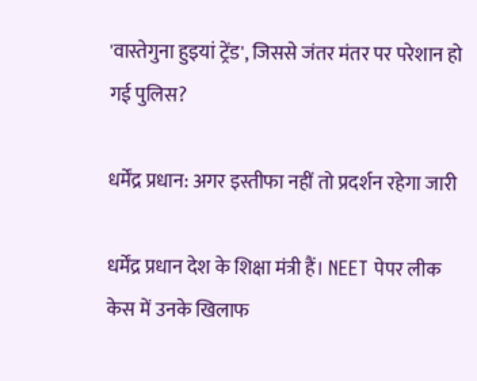'वास्तेगुना हुइयां ट्रेंड', जिससे जंतर मंतर पर परेशान हो गई पुलिस?

धर्मेंद्र प्रधान: अगर इस्तीफा नहीं तो प्रदर्शन रहेगा जारी

धर्मेंद्र प्रधान देश के शिक्षा मंत्री हैं। NEET पेपर लीक केस में उनके खिलाफ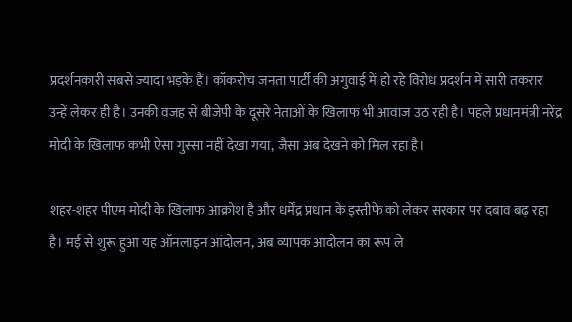प्रदर्शनकारी सबसे ज्यादा भड़के हैं। कॉकरोच जनता पार्टी की अगुवाई में हो रहे विरोध प्रदर्शन में सारी तकरार उन्हें लेकर ही है। उनकी वजह से बीजेपी के दूसरे नेताओं के खिलाफ भी आवाज उठ रही है। पहले प्रधानमंत्री नरेंद्र मोदी के खिलाफ कभी ऐसा गुस्सा नहीं देखा गया, जैसा अब देखने को मिल रहा है।

शहर-शहर पीएम मोदी के खिलाफ आक्रोश है और धर्मेंद्र प्रधान के इस्तीफे को लेकर सरकार पर दबाव बढ़ रहा है। मई से शुरू हुआ यह ऑनलाइन आंदोलन, अब व्यापक आदोलन का रूप ले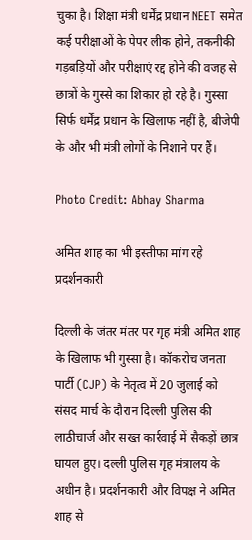चुका है। शिक्षा मंत्री धर्मेंद्र प्रधान NEET समेत कई परीक्षाओं के पेपर लीक होने, तकनीकी गड़बड़ियों और परीक्षाएं रद्द होने की वजह से छात्रों के गुस्से का शिकार हो रहे है। गुस्सा सिर्फ धर्मेंद्र प्रधान के खिलाफ नहीं है, बीजेपी के और भी मंत्री लोगों के निशाने पर हैं।

Photo Credit: Abhay Sharma

अमित शाह का भी इस्तीफा मांग रहे प्रदर्शनकारी

दिल्ली के जंतर मंतर पर गृह मंत्री अमित शाह के खिलाफ भी गुस्सा है। कॉकरोच जनता पार्टी (CJP) के नेतृत्व में 20 जुलाई को संसद मार्च के दौरान दिल्ली पुलिस की लाठीचार्ज और सख्त कार्रवाई में सैकड़ों छात्र घायल हुए। दल्ली पुलिस गृह मंत्रालय के अधीन है। प्रदर्शनकारी और विपक्ष ने अमित शाह से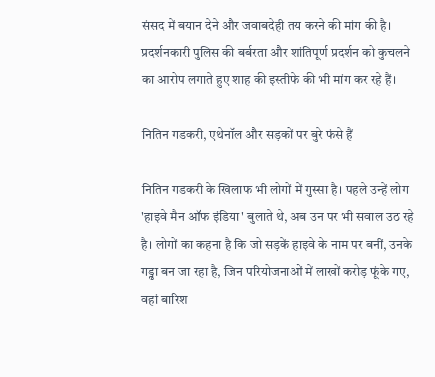संसद में बयान देने और जवाबदेही तय करने की मांग की है। प्रदर्शनकारी पुलिस की बर्बरता और शांतिपूर्ण प्रदर्शन को कुचलने का आरोप लगाते हुए शाह की इस्तीफे की भी मांग कर रहे हैं।

नितिन गडकरी, एथेनॉल और सड़कों पर बुरे फंसे हैं

नितिन गडकरी के खिलाफ भी लोगों में गुस्सा है। पहले उन्हें लोग 'हाइवे मैन ऑफ इंडिया' बुलाते थे, अब उन पर भी सवाल उठ रहे है। लोगों का कहना है कि जो सड़कें हाइवे के नाम पर बनीं, उनके गड्ढा बन जा रहा है, जिन परियोजनाओं में लाखों करोड़ फूंके गए, वहां बारिश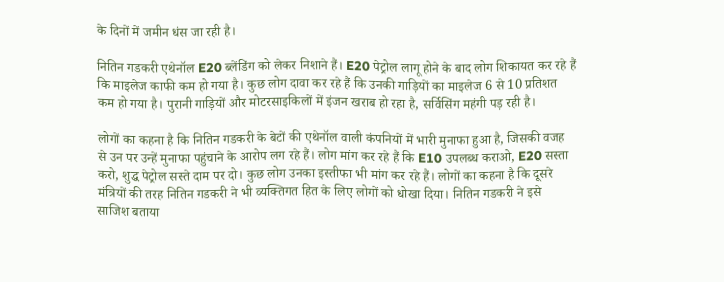के दिनों में जमीन धंस जा रही है।

नितिन गडकरी एथेनॉल E20 ब्लेंडिंग को लेकर निशाने हैं। E20 पेट्रोल लागू होने के बाद लोग शिकायत कर रहे हैं कि माइलेज काफी कम हो गया है। कुछ लोग दावा कर रहे हैं कि उनकी गाड़ियों का माइलेज 6 से 10 प्रतिशत कम हो गया है। पुरानी गाड़ियों और मोटरसाइकिलों में इंजन खराब हो रहा है, सर्विसिंग महंगी पड़ रही है।

लोगों का कहना है कि नितिन गडकरी के बेटों की एथेनॉल वाली कंपनियों में भारी मुनाफा हुआ है, जिसकी वजह से उन पर उन्हें मुनाफा पहुंचाने के आरोप लग रहे हैं। लोग मांग कर रहे हैं कि E10 उपलब्ध कराओ, E20 सस्ता करो, शुद्ध पेट्रोल सस्ते दाम पर दो। कुछ लोग उनका इस्तीफा भी मांग कर रहे हैं। लोगों का कहना है कि दूसरे मंत्रियों की तरह नितिन गडकरी ने भी व्यक्तिगत हित के लिए लोगों को धोखा दिया। नितिन गडकरी ने इसे साजिश बताया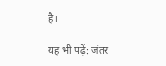है।

यह भी पढ़ें: जंतर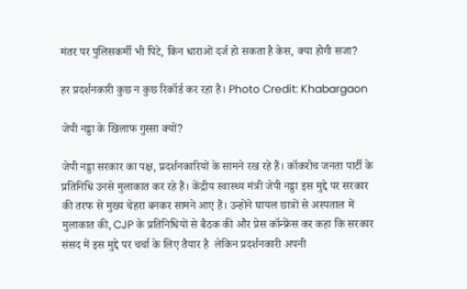मंतर पर पुलिसकर्मी भी पिटे, किन धाराओं दर्ज हो सकता है केस, क्या होगी सजा?

हर प्रदर्शनकारी कुछ न कुछ रिकॉर्ड कर रहा है। Photo Credit: Khabargaon

जेपी नड्डा के खिलाफ गुस्सा क्यों?

जेपी नड्डा सरकार का पक्ष, प्रदर्शनकारियों के सामने रख रहे हैं। कॉकरोच जनता पार्टी के प्रतिनिधि उनसे मुलाकात कर रहे हैं। केंद्रीय स्वास्थ्य मंत्री जेपी नड्डा इस मुद्दे पर सरकार की तरफ से मुख्य चेहरा बनकर सामने आए हैं। उन्होंने घायल छात्रों से अस्पताल में मुलाकात की, CJP के प्रतिनिधियों से बैठक की और प्रेस कॉन्फ्रेंस कर कहा कि सरकार संसद में इस मुद्दे पर चर्चा के लिए तैयार है  लेकिन प्रदर्शनकारी अपनी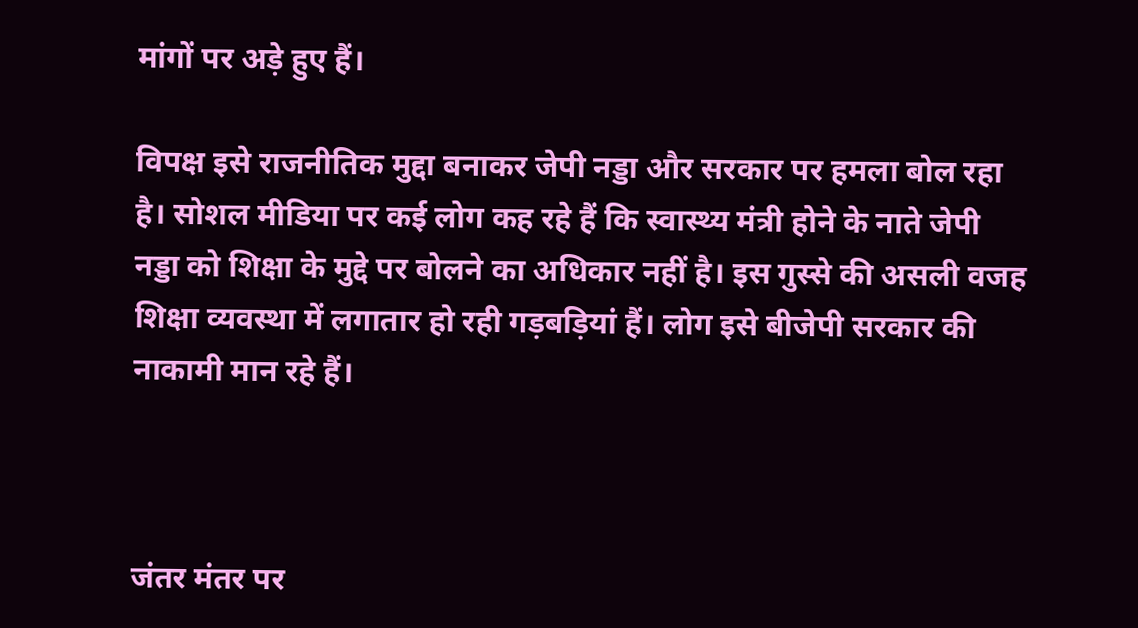मांगों पर अड़े हुए हैं।

विपक्ष इसे राजनीतिक मुद्दा बनाकर जेपी नड्डा और सरकार पर हमला बोल रहा है। सोशल मीडिया पर कई लोग कह रहे हैं कि स्वास्थ्य मंत्री होने के नाते जेपी नड्डा को शिक्षा के मुद्दे पर बोलने का अधिकार नहीं है। इस गुस्से की असली वजह शिक्षा व्यवस्था में लगातार हो रही गड़बड़ियां हैं। लोग इसे बीजेपी सरकार की नाकामी मान रहे हैं।



जंतर मंतर पर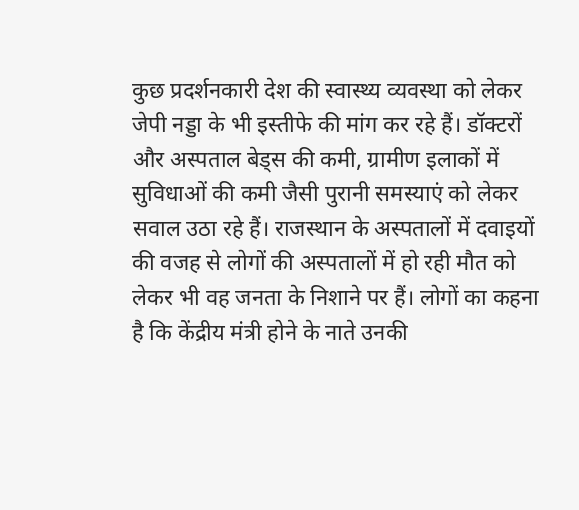कुछ प्रदर्शनकारी देश की स्वास्थ्य व्यवस्था को लेकर जेपी नड्डा के भी इस्तीफे की मांग कर रहे हैं। डॉक्टरों और अस्पताल बेड्स की कमी, ग्रामीण इलाकों में सुविधाओं की कमी जैसी पुरानी समस्याएं को लेकर सवाल उठा रहे हैं। राजस्थान के अस्पतालों में दवाइयों की वजह से लोगों की अस्पतालों में हो रही मौत को लेकर भी वह जनता के निशाने पर हैं। लोगों का कहना है कि केंद्रीय मंत्री होने के नाते उनकी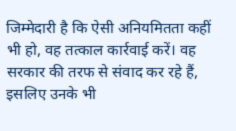जिम्मेदारी है कि ऐसी अनियमितता कहीं भी हो, वह तत्काल कार्रवाई करें। वह सरकार की तरफ से संवाद कर रहे हैं, इसलिए उनके भी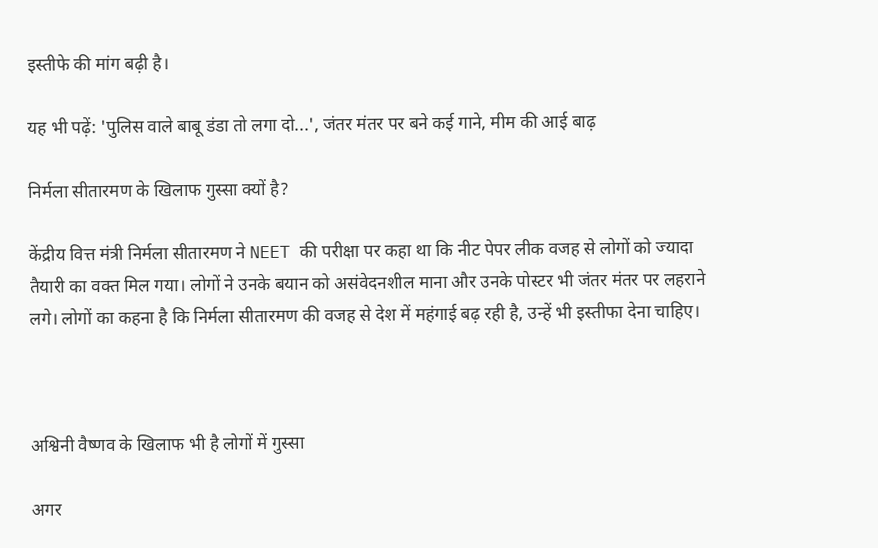इस्तीफे की मांग बढ़ी है।

यह भी पढ़ें: 'पुलिस वाले बाबू डंडा तो लगा दो...', जंतर मंतर पर बने कई गाने, मीम की आई बाढ़

निर्मला सीतारमण के खिलाफ गुस्सा क्यों है?

केंद्रीय वित्त मंत्री निर्मला सीतारमण ने NEET की परीक्षा पर कहा था कि नीट पेपर लीक वजह से लोगों को ज्यादा तैयारी का वक्त मिल गया। लोगों ने उनके बयान को असंवेदनशील माना और उनके पोस्टर भी जंतर मंतर पर लहराने लगे। लोगों का कहना है कि निर्मला सीतारमण की वजह से देश में महंगाई बढ़ रही है, उन्हें भी इस्तीफा देना चाहिए।



अश्विनी वैष्णव के खिलाफ भी है लोगों में गुस्सा

अगर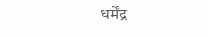धर्मेंद्र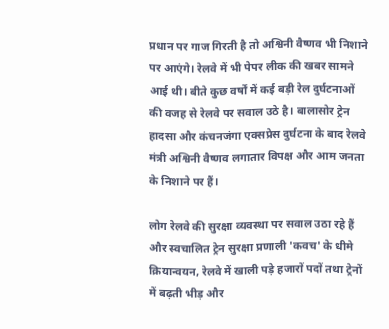प्रधान पर गाज गिरती है तो अश्विनी वैष्णव भी निशाने पर आएंगे। रेलवे में भी पेपर लीक की खबर सामने आई थी। बीते कुछ वर्षों में कई बड़ी रेल दुर्घटनाओं की वजह से रेलवे पर सवाल उठे है। बालासोर ट्रेन हादसा और कंचनजंगा एक्सप्रेस दुर्घटना के बाद रेलवे मंत्री अश्विनी वैष्णव लगातार विपक्ष और आम जनता के निशाने पर हैं।

लोग रेलवे की सुरक्षा व्यवस्था पर सवाल उठा रहे हैं और स्वचालित ट्रेन सुरक्षा प्रणाली 'कवच' के धीमे क्रियान्वयन, रेलवे में खाली पड़े हजारों पदों तथा ट्रेनों में बढ़ती भीड़ और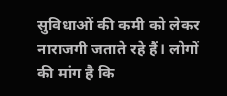सुविधाओं की कमी को लेकर नाराजगी जताते रहे हैं। लोगों की मांग है कि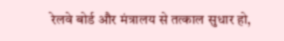रेलवे बोर्ड और मंत्रालय से तत्काल सुधार हो,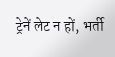ट्रेनें लेट न हों, भर्ती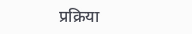प्रक्रिया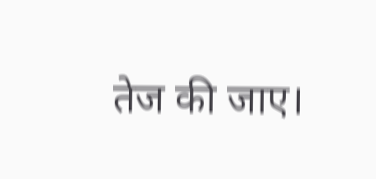तेज की जाए।